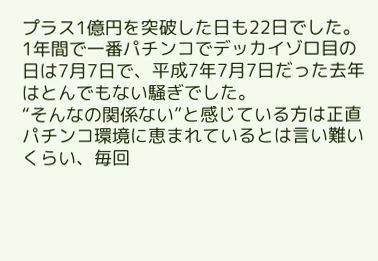プラス1億円を突破した日も22日でした。
1年間で一番パチンコでデッカイゾロ目の日は7月7日で、平成7年7月7日だった去年はとんでもない騒ぎでした。
“そんなの関係ない”と感じている方は正直パチンコ環境に恵まれているとは言い難いくらい、毎回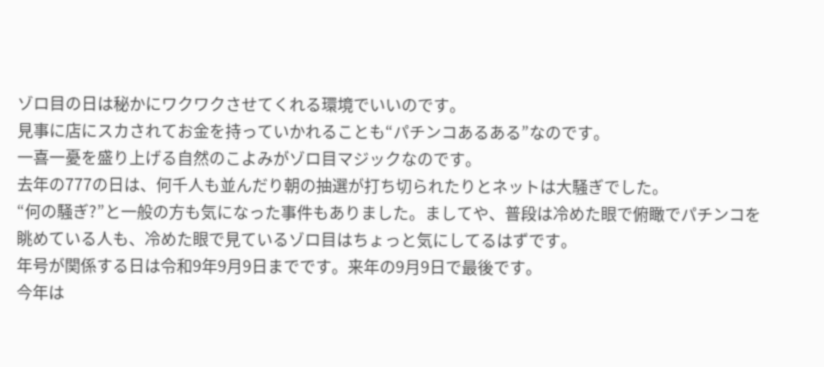ゾロ目の日は秘かにワクワクさせてくれる環境でいいのです。
見事に店にスカされてお金を持っていかれることも“パチンコあるある”なのです。
一喜一憂を盛り上げる自然のこよみがゾロ目マジックなのです。
去年の777の日は、何千人も並んだり朝の抽選が打ち切られたりとネットは大騒ぎでした。
“何の騒ぎ?”と一般の方も気になった事件もありました。ましてや、普段は冷めた眼で俯瞰でパチンコを眺めている人も、冷めた眼で見ているゾロ目はちょっと気にしてるはずです。
年号が関係する日は令和9年9月9日までです。来年の9月9日で最後です。
今年は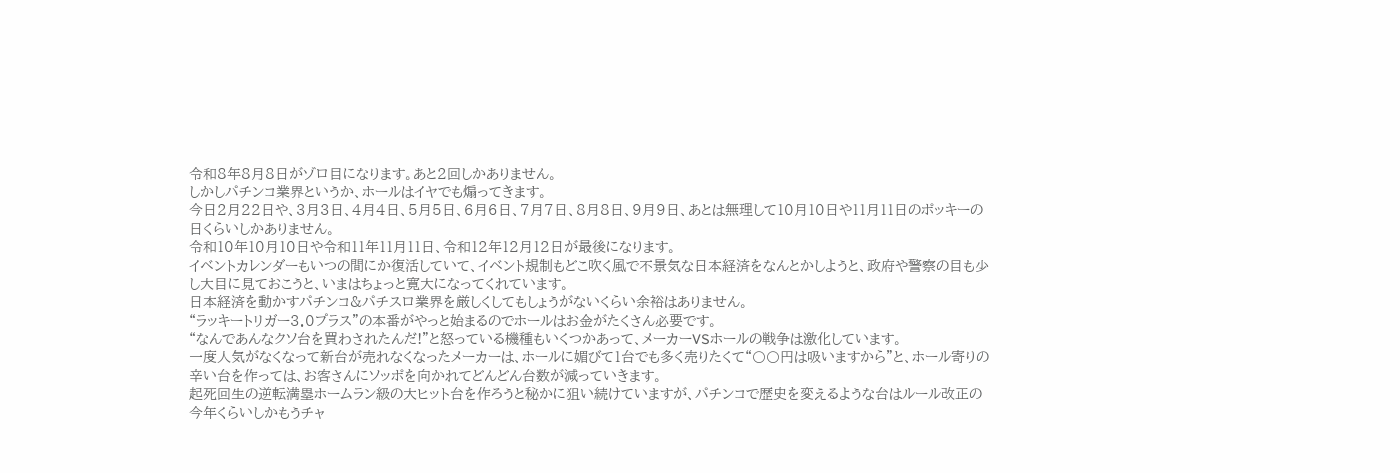令和8年8月8日がゾロ目になります。あと2回しかありません。
しかしパチンコ業界というか、ホールはイヤでも煽ってきます。
今日2月22日や、3月3日、4月4日、5月5日、6月6日、7月7日、8月8日、9月9日、あとは無理して10月10日や11月11日のポッキーの日くらいしかありません。
令和10年10月10日や令和11年11月11日、令和12年12月12日が最後になります。
イベントカレンダーもいつの間にか復活していて、イベント規制もどこ吹く風で不景気な日本経済をなんとかしようと、政府や警察の目も少し大目に見ておこうと、いまはちょっと寛大になってくれています。
日本経済を動かすパチンコ&パチスロ業界を厳しくしてもしょうがないくらい余裕はありません。
“ラッキートリガー3.0プラス”の本番がやっと始まるのでホールはお金がたくさん必要です。
“なんであんなクソ台を買わされたんだ!”と怒っている機種もいくつかあって、メーカーVSホールの戦争は激化しています。
一度人気がなくなって新台が売れなくなったメーカーは、ホールに媚びて1台でも多く売りたくて“〇〇円は吸いますから”と、ホール寄りの辛い台を作っては、お客さんにソッポを向かれてどんどん台数が減っていきます。
起死回生の逆転満塁ホームラン級の大ヒット台を作ろうと秘かに狙い続けていますが、パチンコで歴史を変えるような台はルール改正の今年くらいしかもうチャ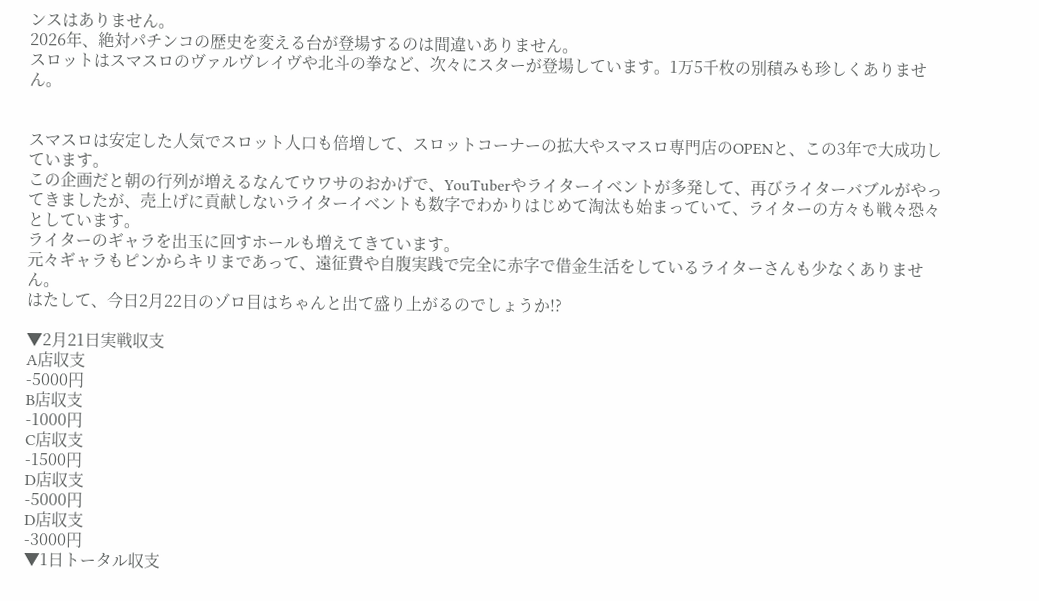ンスはありません。
2026年、絶対パチンコの歴史を変える台が登場するのは間違いありません。
スロットはスマスロのヴァルヴレイヴや北斗の拳など、次々にスターが登場しています。1万5千枚の別積みも珍しくありません。


スマスロは安定した人気でスロット人口も倍増して、スロットコーナーの拡大やスマスロ専門店のOPENと、この3年で大成功しています。
この企画だと朝の行列が増えるなんてウワサのおかげで、YouTuberやライターイベントが多発して、再びライターバブルがやってきましたが、売上げに貢献しないライターイベントも数字でわかりはじめて淘汰も始まっていて、ライターの方々も戦々恐々としています。
ライターのギャラを出玉に回すホールも増えてきています。
元々ギャラもピンからキリまであって、遠征費や自腹実践で完全に赤字で借金生活をしているライターさんも少なくありません。
はたして、今日2月22日のゾロ目はちゃんと出て盛り上がるのでしょうか!?

▼2月21日実戦収支
A店収支
-5000円
B店収支
-1000円
C店収支
-1500円
D店収支
-5000円
D店収支
-3000円
▼1日トータル収支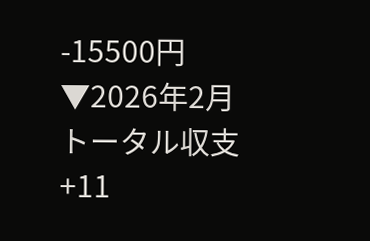-15500円
▼2026年2月トータル収支
+11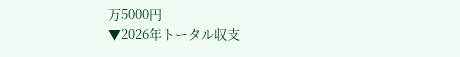万5000円
▼2026年トータル収支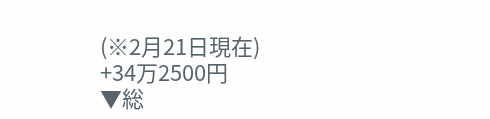(※2月21日現在)
+34万2500円
▼総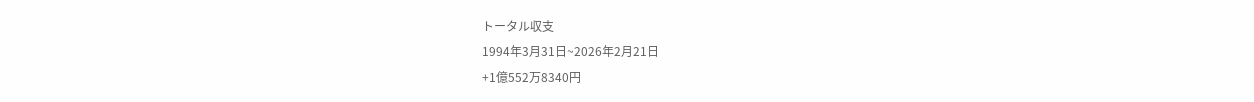トータル収支
1994年3月31日~2026年2月21日
+1億552万8340円